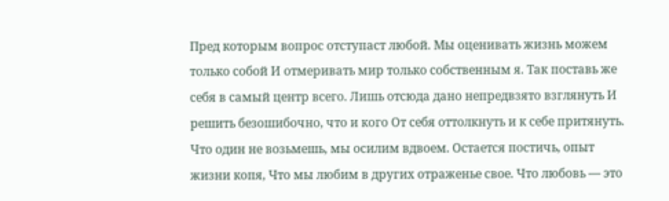Пред которым вопрос отступаст любой. Мы оценивать жизнь можем только собой И отмеривать мир только собственным я. Так поставь же себя в самый центр всего. Лишь отсюда дано непредвзято взглянуть И решить безошибочно, что и кого От себя оттолкнуть и к себе притянуть. Что один не возьмешь, мы осилим вдвоем. Остается постичь, опыт жизни копя, Что мы любим в других отраженье свое. Что любовь — это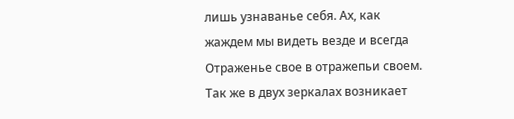лишь узнаванье себя. Ах, как жаждем мы видеть везде и всегда Отраженье свое в отражепьи своем. Так же в двух зеркалах возникает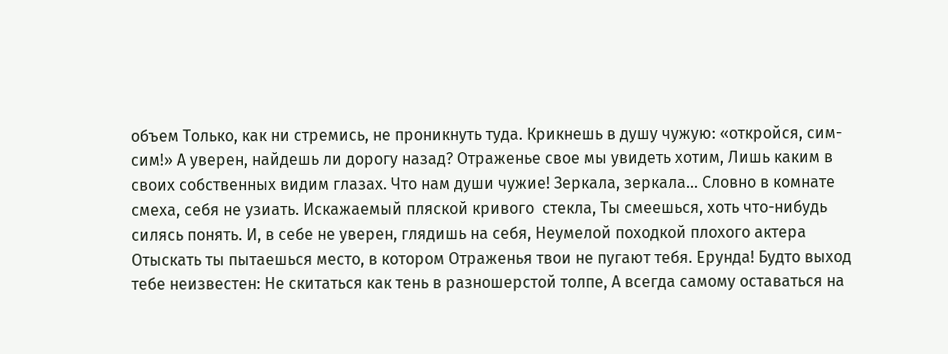объем Только, как ни стремись, не проникнуть туда. Крикнешь в душу чужую: «откройся, сим-сим!» А уверен, найдешь ли дорогу назад? Отраженье свое мы увидеть хотим, Лишь каким в своих собственных видим глазах. Что нам души чужие! Зеркала, зеркала… Словно в комнате смеха, себя не узиать. Искажаемый пляской кривого  стекла, Ты смеешься, хоть что-нибудь силясь понять. И, в себе не уверен, глядишь на себя, Неумелой походкой плохого актера Отыскать ты пытаешься место, в котором Отраженья твои не пугают тебя. Ерунда! Будто выход тебе неизвестен: Не скитаться как тень в разношерстой толпе, А всегда самому оставаться на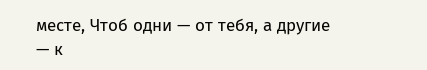месте, Чтоб одни — от тебя, а другие — к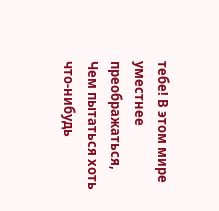тебе! В этом мире уместнее преображаться, Чем пытаться хоть что-нибудь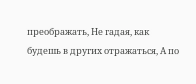преображать, Не гадая, как будешь в других отражаться, А по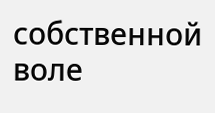собственной воле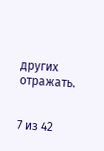других отражать.


7 из 42